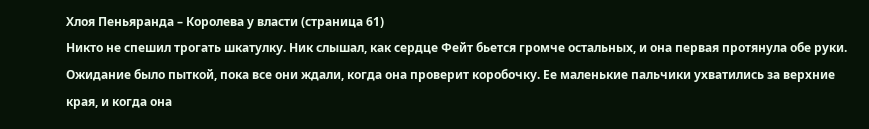Хлоя Пеньяранда – Королева у власти (страница 61)
Никто не спешил трогать шкатулку. Ник слышал, как сердце Фейт бьется громче остальных, и она первая протянула обе руки. Ожидание было пыткой, пока все они ждали, когда она проверит коробочку. Ее маленькие пальчики ухватились за верхние края, и когда она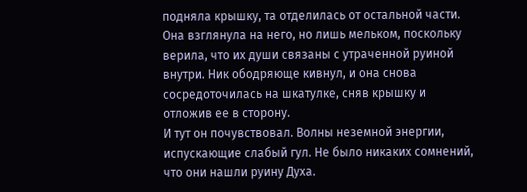подняла крышку, та отделилась от остальной части. Она взглянула на него, но лишь мельком, поскольку верила, что их души связаны с утраченной руиной внутри. Ник ободряюще кивнул, и она снова сосредоточилась на шкатулке, сняв крышку и отложив ее в сторону.
И тут он почувствовал. Волны неземной энергии, испускающие слабый гул. Не было никаких сомнений, что они нашли руину Духа.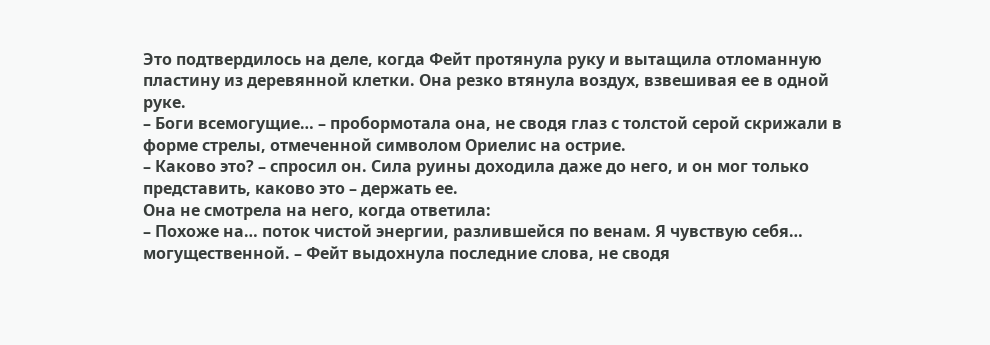Это подтвердилось на деле, когда Фейт протянула руку и вытащила отломанную пластину из деревянной клетки. Она резко втянула воздух, взвешивая ее в одной руке.
– Боги всемогущие… – пробормотала она, не сводя глаз с толстой серой скрижали в форме стрелы, отмеченной символом Ориелис на острие.
– Каково это? – спросил он. Сила руины доходила даже до него, и он мог только представить, каково это – держать ее.
Она не смотрела на него, когда ответила:
– Похоже на… поток чистой энергии, разлившейся по венам. Я чувствую себя… могущественной. – Фейт выдохнула последние слова, не сводя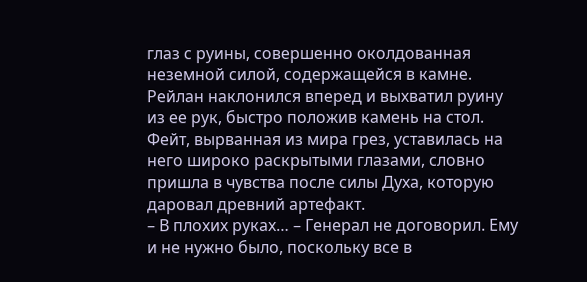глаз с руины, совершенно околдованная неземной силой, содержащейся в камне.
Рейлан наклонился вперед и выхватил руину из ее рук, быстро положив камень на стол. Фейт, вырванная из мира грез, уставилась на него широко раскрытыми глазами, словно пришла в чувства после силы Духа, которую даровал древний артефакт.
– В плохих руках… – Генерал не договорил. Ему и не нужно было, поскольку все в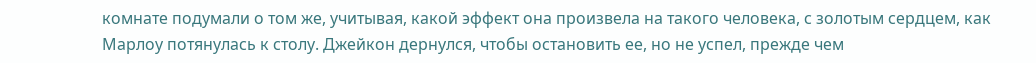комнате подумали о том же, учитывая, какой эффект она произвела на такого человека, с золотым сердцем, как
Марлоу потянулась к столу. Джейкон дернулся, чтобы остановить ее, но не успел, прежде чем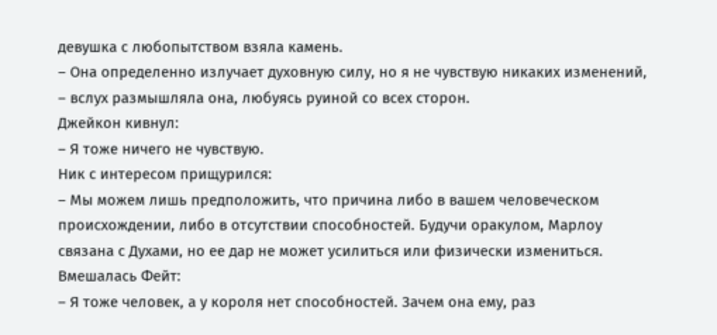девушка с любопытством взяла камень.
– Она определенно излучает духовную силу, но я не чувствую никаких изменений, – вслух размышляла она, любуясь руиной со всех сторон.
Джейкон кивнул:
– Я тоже ничего не чувствую.
Ник с интересом прищурился:
– Мы можем лишь предположить, что причина либо в вашем человеческом происхождении, либо в отсутствии способностей. Будучи оракулом, Марлоу связана с Духами, но ее дар не может усилиться или физически измениться.
Вмешалась Фейт:
– Я тоже человек, а у короля нет способностей. Зачем она ему, раз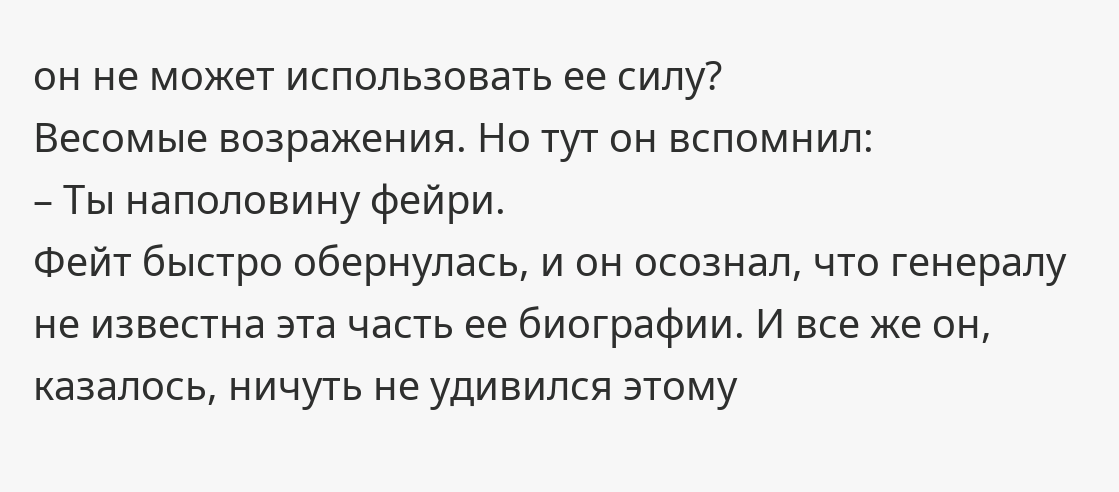он не может использовать ее силу?
Весомые возражения. Но тут он вспомнил:
– Ты наполовину фейри.
Фейт быстро обернулась, и он осознал, что генералу не известна эта часть ее биографии. И все же он, казалось, ничуть не удивился этому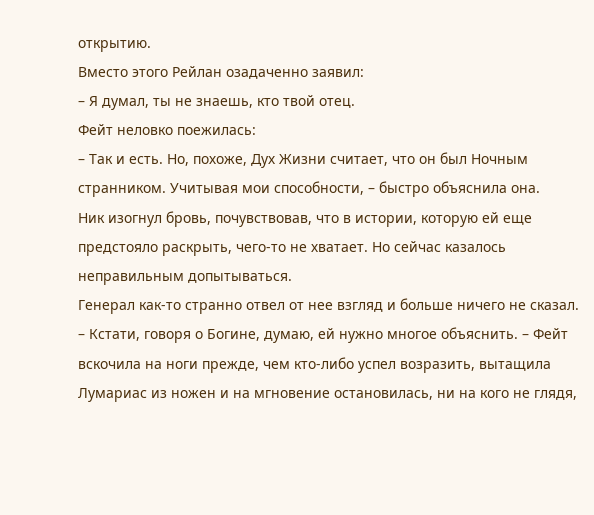открытию.
Вместо этого Рейлан озадаченно заявил:
– Я думал, ты не знаешь, кто твой отец.
Фейт неловко поежилась:
– Так и есть. Но, похоже, Дух Жизни считает, что он был Ночным странником. Учитывая мои способности, – быстро объяснила она.
Ник изогнул бровь, почувствовав, что в истории, которую ей еще предстояло раскрыть, чего-то не хватает. Но сейчас казалось неправильным допытываться.
Генерал как-то странно отвел от нее взгляд и больше ничего не сказал.
– Кстати, говоря о Богине, думаю, ей нужно многое объяснить. – Фейт вскочила на ноги прежде, чем кто-либо успел возразить, вытащила Лумариас из ножен и на мгновение остановилась, ни на кого не глядя,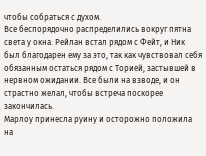чтобы собраться с духом.
Все беспорядочно распределились вокруг пятна света у окна. Рейлан встал рядом с Фейт, и Ник был благодарен ему за это, так как чувствовал себя обязанным остаться рядом с Торией, застывшей в нервном ожидании. Все были на взводе, и он страстно желал, чтобы встреча поскорее закончилась.
Марлоу принесла руину и осторожно положила на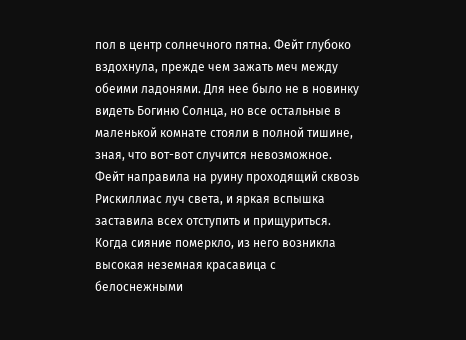пол в центр солнечного пятна. Фейт глубоко вздохнула, прежде чем зажать меч между обеими ладонями. Для нее было не в новинку видеть Богиню Солнца, но все остальные в маленькой комнате стояли в полной тишине, зная, что вот-вот случится невозможное.
Фейт направила на руину проходящий сквозь Рискиллиас луч света, и яркая вспышка заставила всех отступить и прищуриться. Когда сияние померкло, из него возникла высокая неземная красавица с белоснежными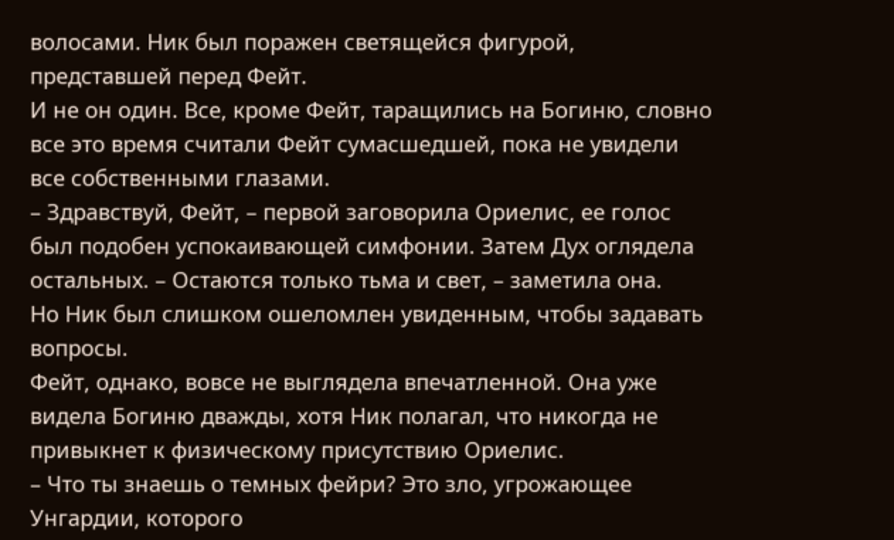волосами. Ник был поражен светящейся фигурой, представшей перед Фейт.
И не он один. Все, кроме Фейт, таращились на Богиню, словно все это время считали Фейт сумасшедшей, пока не увидели все собственными глазами.
– Здравствуй, Фейт, – первой заговорила Ориелис, ее голос был подобен успокаивающей симфонии. Затем Дух оглядела остальных. – Остаются только тьма и свет, – заметила она.
Но Ник был слишком ошеломлен увиденным, чтобы задавать вопросы.
Фейт, однако, вовсе не выглядела впечатленной. Она уже видела Богиню дважды, хотя Ник полагал, что никогда не привыкнет к физическому присутствию Ориелис.
– Что ты знаешь о темных фейри? Это зло, угрожающее Унгардии, которого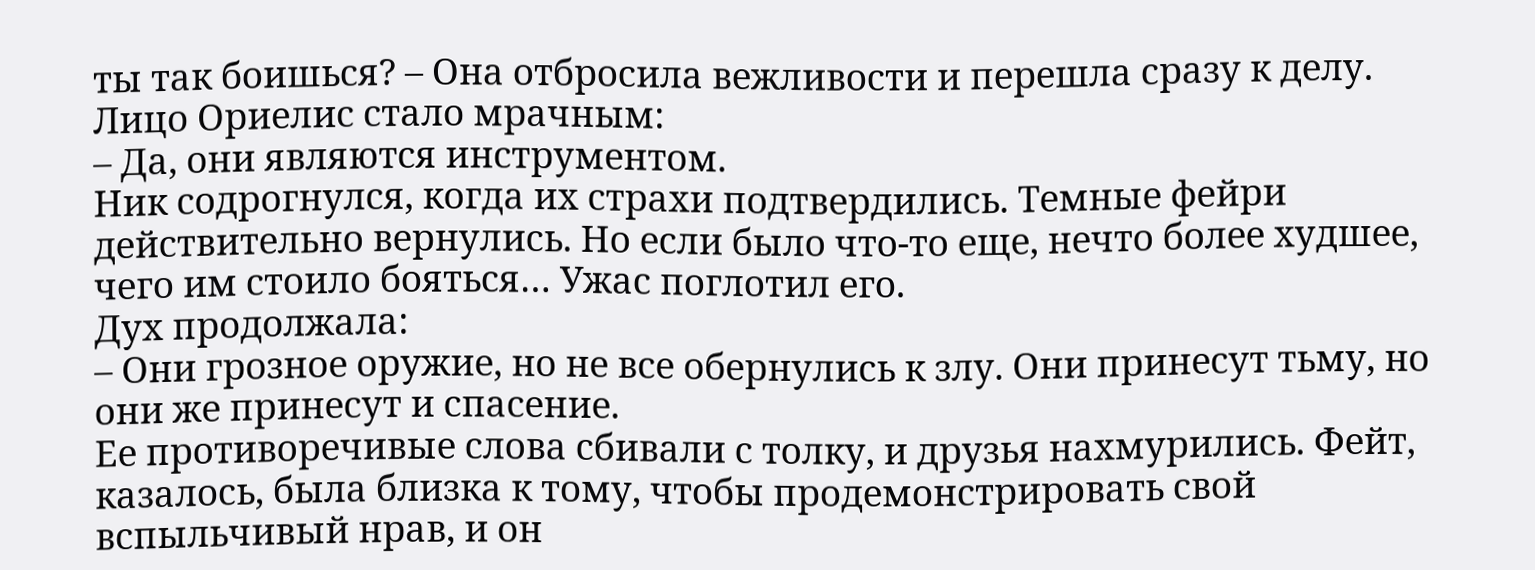ты так боишься? – Она отбросила вежливости и перешла сразу к делу.
Лицо Ориелис стало мрачным:
– Да, они являются инструментом.
Ник содрогнулся, когда их страхи подтвердились. Темные фейри действительно вернулись. Но если было что-то еще, нечто более худшее, чего им стоило бояться… Ужас поглотил его.
Дух продолжала:
– Они грозное оружие, но не все обернулись к злу. Они принесут тьму, но они же принесут и спасение.
Ее противоречивые слова сбивали с толку, и друзья нахмурились. Фейт, казалось, была близка к тому, чтобы продемонстрировать свой вспыльчивый нрав, и он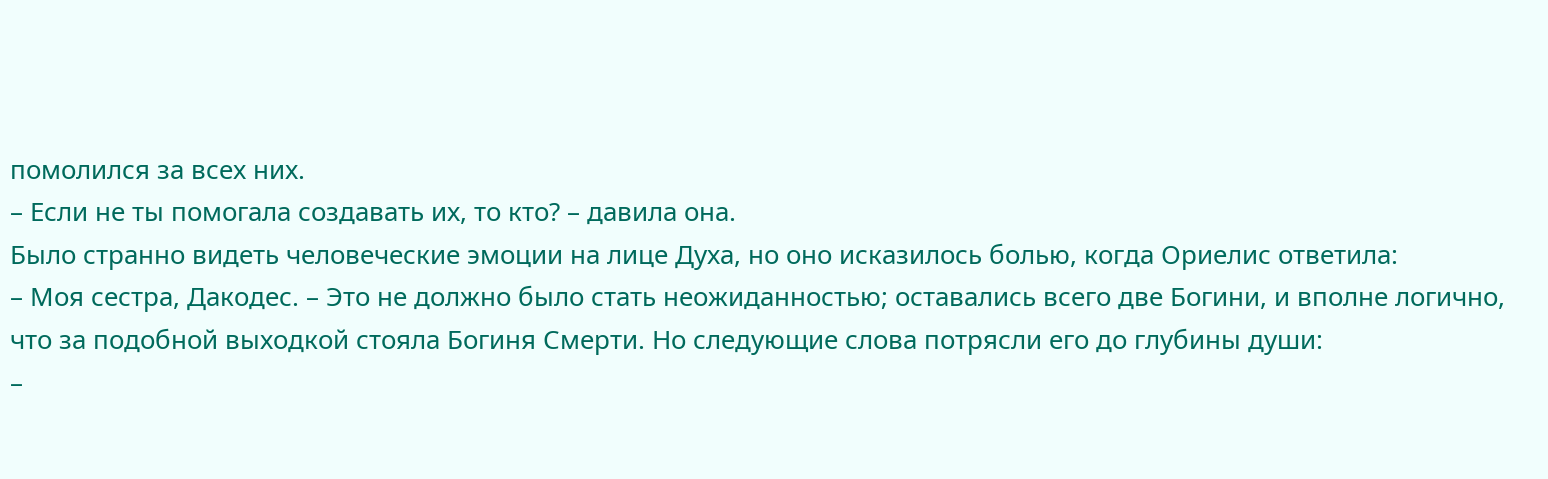помолился за всех них.
– Если не ты помогала создавать их, то кто? – давила она.
Было странно видеть человеческие эмоции на лице Духа, но оно исказилось болью, когда Ориелис ответила:
– Моя сестра, Дакодес. – Это не должно было стать неожиданностью; оставались всего две Богини, и вполне логично, что за подобной выходкой стояла Богиня Смерти. Но следующие слова потрясли его до глубины души:
–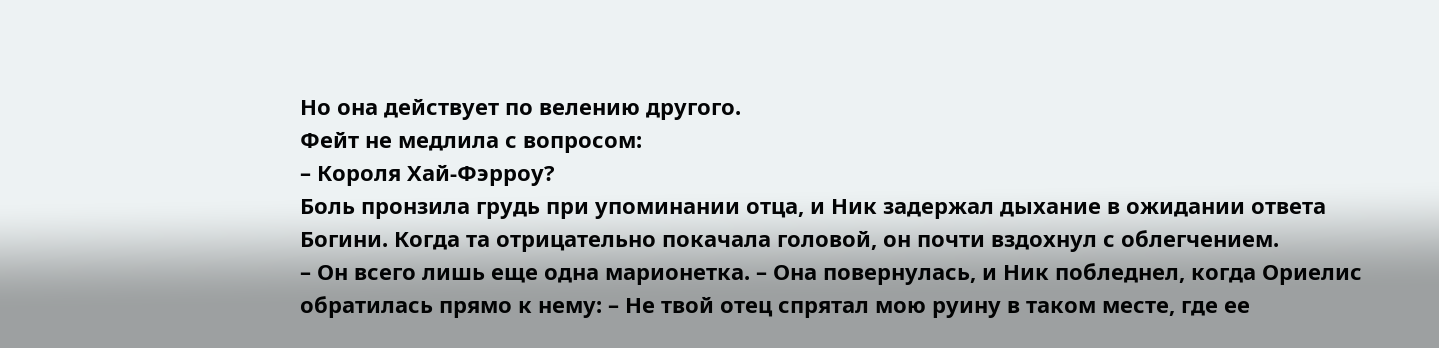Но она действует по велению другого.
Фейт не медлила с вопросом:
– Короля Хай-Фэрроу?
Боль пронзила грудь при упоминании отца, и Ник задержал дыхание в ожидании ответа Богини. Когда та отрицательно покачала головой, он почти вздохнул с облегчением.
– Он всего лишь еще одна марионетка. – Она повернулась, и Ник побледнел, когда Ориелис обратилась прямо к нему: – Не твой отец спрятал мою руину в таком месте, где ее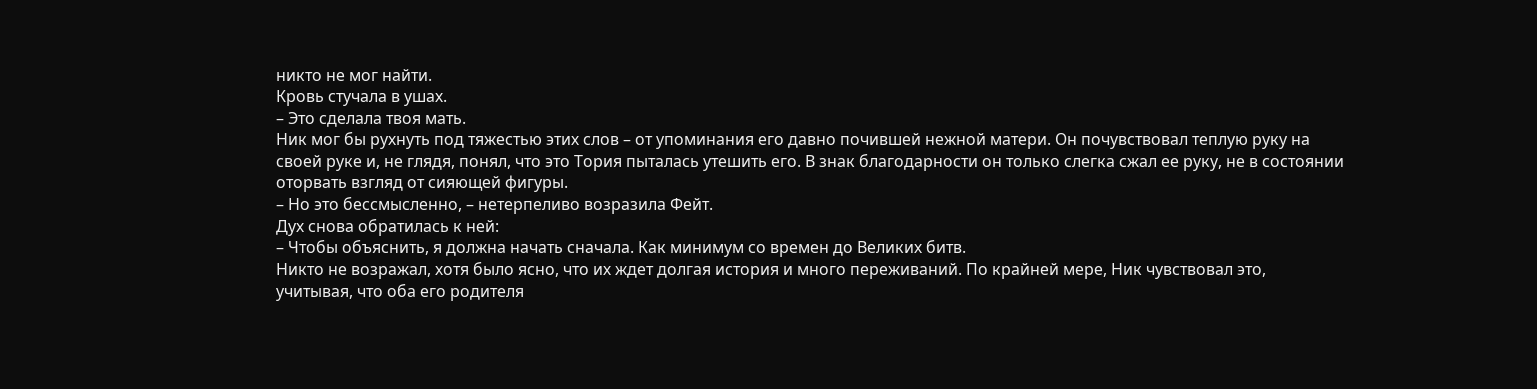никто не мог найти.
Кровь стучала в ушах.
– Это сделала твоя мать.
Ник мог бы рухнуть под тяжестью этих слов – от упоминания его давно почившей нежной матери. Он почувствовал теплую руку на своей руке и, не глядя, понял, что это Тория пыталась утешить его. В знак благодарности он только слегка сжал ее руку, не в состоянии оторвать взгляд от сияющей фигуры.
– Но это бессмысленно, – нетерпеливо возразила Фейт.
Дух снова обратилась к ней:
– Чтобы объяснить, я должна начать сначала. Как минимум со времен до Великих битв.
Никто не возражал, хотя было ясно, что их ждет долгая история и много переживаний. По крайней мере, Ник чувствовал это, учитывая, что оба его родителя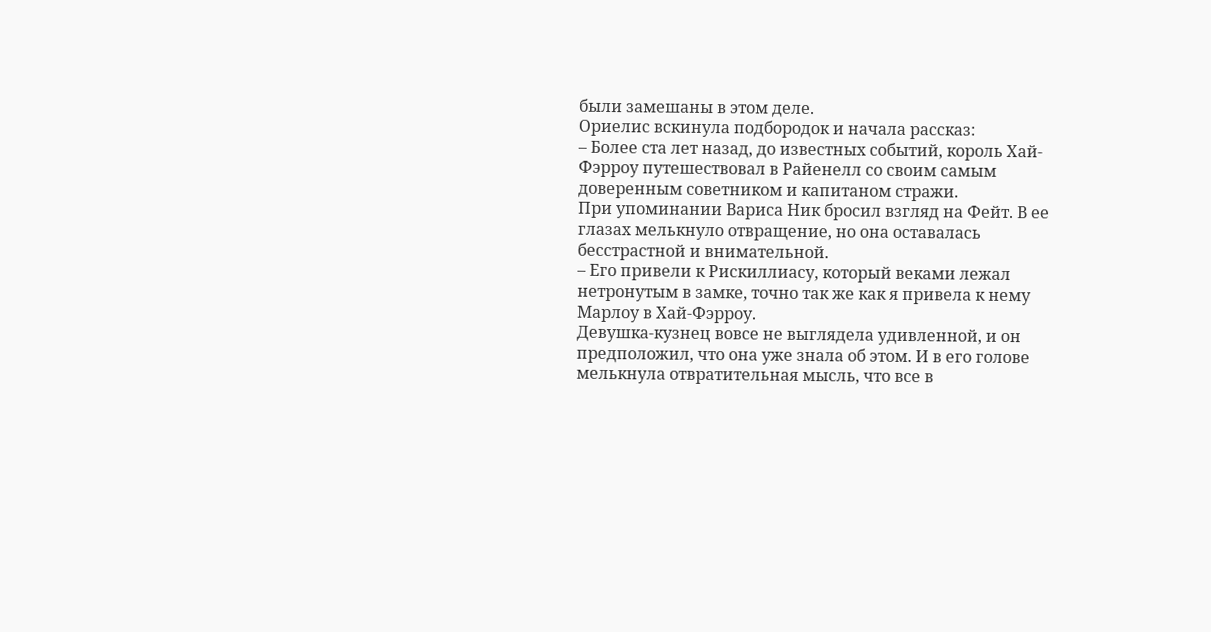были замешаны в этом деле.
Ориелис вскинула подбородок и начала рассказ:
– Более ста лет назад, до известных событий, король Хай-Фэрроу путешествовал в Райенелл со своим самым доверенным советником и капитаном стражи.
При упоминании Вариса Ник бросил взгляд на Фейт. В ее глазах мелькнуло отвращение, но она оставалась бесстрастной и внимательной.
– Его привели к Рискиллиасу, который веками лежал нетронутым в замке, точно так же как я привела к нему Марлоу в Хай-Фэрроу.
Девушка-кузнец вовсе не выглядела удивленной, и он предположил, что она уже знала об этом. И в его голове мелькнула отвратительная мысль, что все в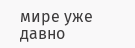мире уже давно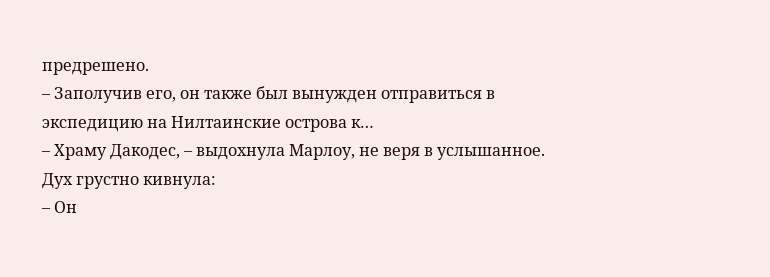предрешено.
– Заполучив его, он также был вынужден отправиться в экспедицию на Нилтаинские острова к…
– Храму Дакодес, – выдохнула Марлоу, не веря в услышанное.
Дух грустно кивнула:
– Он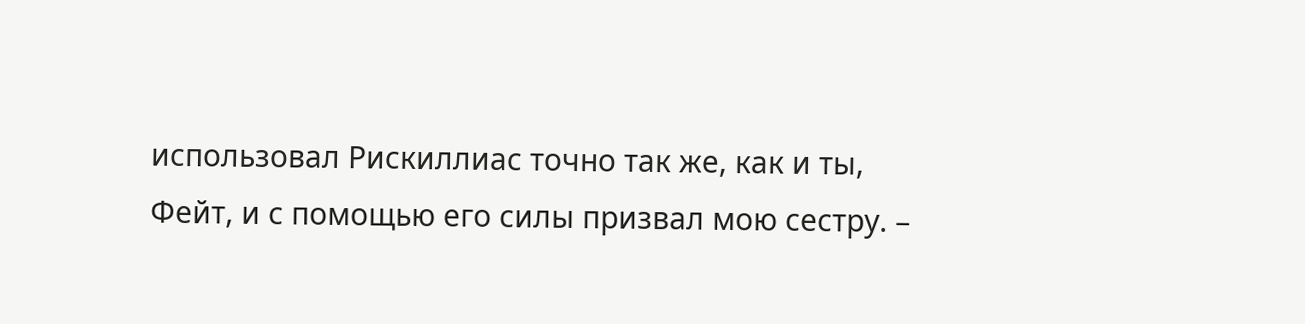использовал Рискиллиас точно так же, как и ты, Фейт, и с помощью его силы призвал мою сестру. –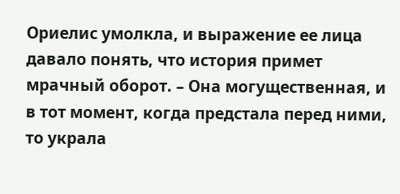Ориелис умолкла, и выражение ее лица давало понять, что история примет мрачный оборот. – Она могущественная, и в тот момент, когда предстала перед ними, то украла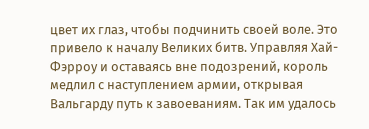цвет их глаз, чтобы подчинить своей воле. Это привело к началу Великих битв. Управляя Хай-Фэрроу и оставаясь вне подозрений, король медлил с наступлением армии, открывая Вальгарду путь к завоеваниям. Так им удалось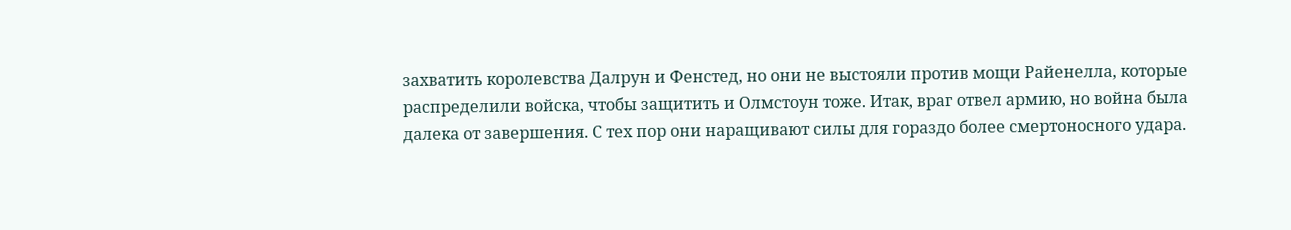захватить королевства Далрун и Фенстед, но они не выстояли против мощи Райенелла, которые распределили войска, чтобы защитить и Олмстоун тоже. Итак, враг отвел армию, но война была далека от завершения. С тех пор они наращивают силы для гораздо более смертоносного удара.